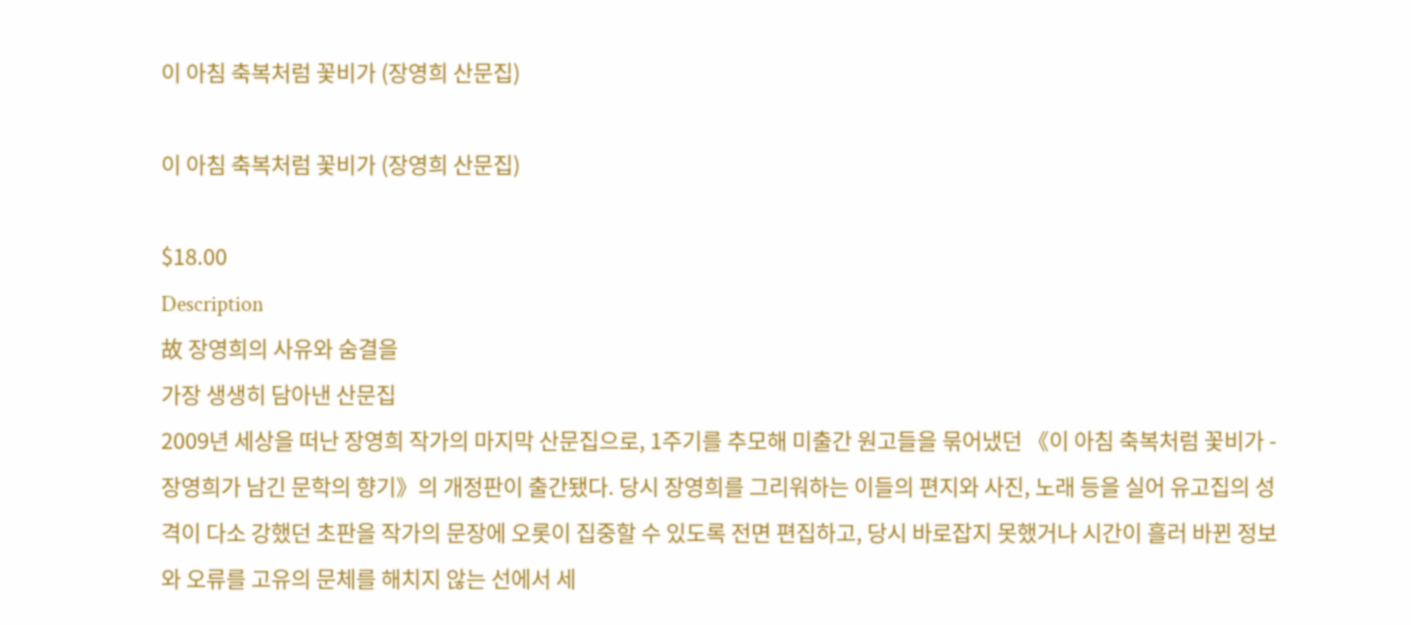이 아침 축복처럼 꽃비가 (장영희 산문집)

이 아침 축복처럼 꽃비가 (장영희 산문집)

$18.00
Description
故 장영희의 사유와 숨결을
가장 생생히 담아낸 산문집
2009년 세상을 떠난 장영희 작가의 마지막 산문집으로, 1주기를 추모해 미출간 원고들을 묶어냈던 《이 아침 축복처럼 꽃비가 - 장영희가 남긴 문학의 향기》의 개정판이 출간됐다. 당시 장영희를 그리워하는 이들의 편지와 사진, 노래 등을 실어 유고집의 성격이 다소 강했던 초판을 작가의 문장에 오롯이 집중할 수 있도록 전면 편집하고, 당시 바로잡지 못했거나 시간이 흘러 바뀐 정보와 오류를 고유의 문체를 해치지 않는 선에서 세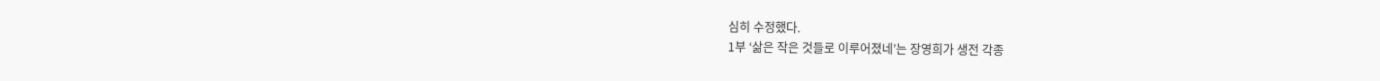심히 수정했다.
1부 ‘삶은 작은 것들로 이루어졌네’는 장영희가 생전 각종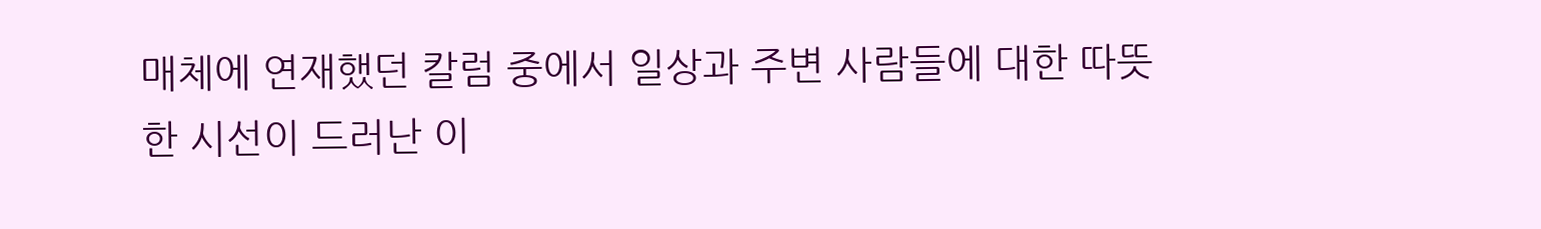매체에 연재했던 칼럼 중에서 일상과 주변 사람들에 대한 따뜻한 시선이 드러난 이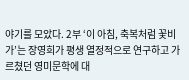야기를 모았다. 2부 ‘이 아침, 축복처럼 꽃비가’는 장영희가 평생 열정적으로 연구하고 가르쳤던 영미문학에 대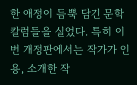한 애정이 듬뿍 담긴 문학 칼럼들을 실었다. 특히 이번 개정판에서는 작가가 인용, 소개한 작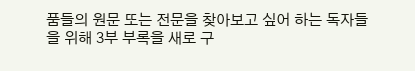품들의 원문 또는 전문을 찾아보고 싶어 하는 독자들을 위해 3부 부록을 새로 구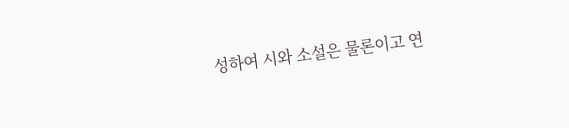성하여 시와 소설은 물론이고 연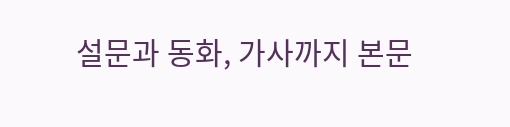설문과 동화, 가사까지 본문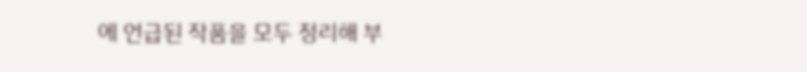에 언급된 작품을 모두 정리해 부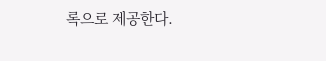록으로 제공한다.